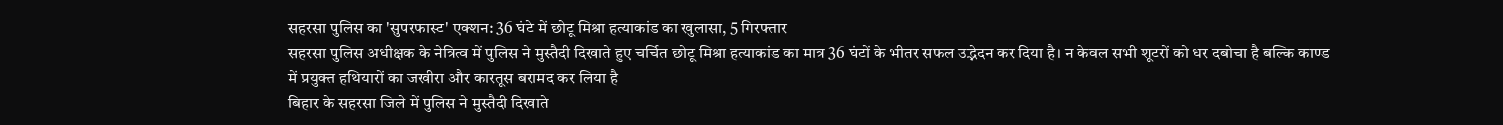सहरसा पुलिस का 'सुपरफास्ट' एक्शन: 36 घंटे में छोटू मिश्रा हत्याकांड का खुलासा, 5 गिरफ्तार
सहरसा पुलिस अधीक्षक के नेत्रित्व में पुलिस ने मुस्तैदी दिखाते हुए चर्चित छोटू मिश्रा हत्याकांड का मात्र 36 घंटों के भीतर सफल उद्भेदन कर दिया है। न केवल सभी शूटरों को धर दबोचा है बल्कि काण्ड में प्रयुक्त हथियारों का जखीरा और कारतूस बरामद कर लिया है
बिहार के सहरसा जिले में पुलिस ने मुस्तैदी दिखाते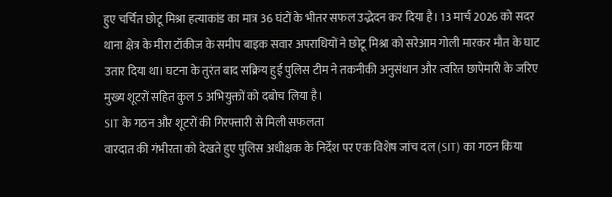हुए चर्चित छोटू मिश्रा हत्याकांड का मात्र 36 घंटों के भीतर सफल उद्भेदन कर दिया है। 13 मार्च 2026 को सदर थाना क्षेत्र के मीरा टॉकीज के समीप बाइक सवार अपराधियों ने छोटू मिश्रा को सरेआम गोली मारकर मौत के घाट उतार दिया था। घटना के तुरंत बाद सक्रिय हुई पुलिस टीम ने तकनीकी अनुसंधान और त्वरित छापेमारी के जरिए मुख्य शूटरों सहित कुल 5 अभियुक्तों को दबोच लिया है।
SIT के गठन और शूटरों की गिरफ्तारी से मिली सफलता
वारदात की गंभीरता को देखते हुए पुलिस अधीक्षक के निर्देश पर एक विशेष जांच दल (SIT) का गठन किया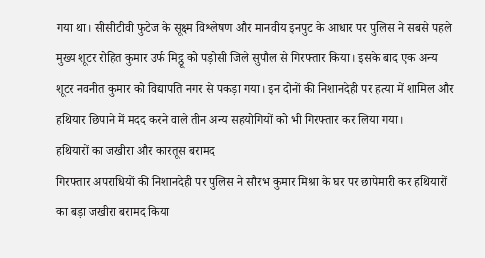गया था। सीसीटीवी फुटेज के सूक्ष्म विश्लेषण और मानवीय इनपुट के आधार पर पुलिस ने सबसे पहले मुख्य शूटर रोहित कुमार उर्फ मिट्ठू को पड़ोसी जिले सुपौल से गिरफ्तार किया। इसके बाद एक अन्य शूटर नवनीत कुमार को विद्यापति नगर से पकड़ा गया। इन दोनों की निशानदेही पर हत्या में शामिल और हथियार छिपाने में मदद करने वाले तीन अन्य सहयोगियों को भी गिरफ्तार कर लिया गया।
हथियारों का जखीरा और कारतूस बरामद
गिरफ्तार अपराधियों की निशानदेही पर पुलिस ने सौरभ कुमार मिश्रा के घर पर छापेमारी कर हथियारों का बड़ा जखीरा बरामद किया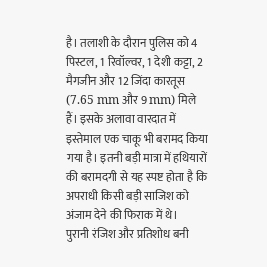है। तलाशी के दौरान पुलिस को 4 पिस्टल, 1 रिवॉल्वर, 1 देशी कट्टा, 2 मैगजीन और 12 जिंदा कारतूस (7.65 mm और 9 mm) मिले हैं। इसके अलावा वारदात में इस्तेमाल एक चाकू भी बरामद किया गया है। इतनी बड़ी मात्रा में हथियारों की बरामदगी से यह स्पष्ट होता है कि अपराधी किसी बड़ी साजिश को अंजाम देने की फिराक में थे।
पुरानी रंजिश और प्रतिशोध बनी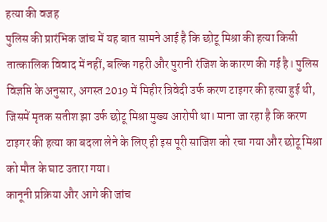हत्या की वजह
पुलिस की प्रारंभिक जांच में यह बात सामने आई है कि छोटू मिश्रा की हत्या किसी तात्कालिक विवाद में नहीं, बल्कि गहरी और पुरानी रंजिश के कारण की गई है। पुलिस विज्ञप्ति के अनुसार, अगस्त 2019 में मिहीर त्रिवेदी उर्फ करण टाइगर की हत्या हुई थी, जिसमें मृतक सतीश झा उर्फ छोटू मिश्रा मुख्य आरोपी था। माना जा रहा है कि करण टाइगर की हत्या का बदला लेने के लिए ही इस पूरी साजिश को रचा गया और छोटू मिश्रा को मौत के घाट उतारा गया।
कानूनी प्रक्रिया और आगे की जांच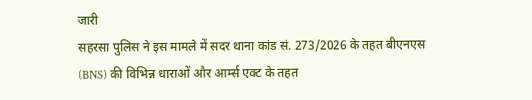जारी
सहरसा पुलिस ने इस मामले में सदर थाना कांड सं. 273/2026 के तहत बीएनएस (BNS) की विभिन्न धाराओं और आर्म्स एक्ट के तहत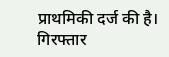प्राथमिकी दर्ज की है। गिरफ्तार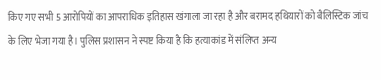किए गए सभी 5 आरोपियों का आपराधिक इतिहास खंगाला जा रहा है और बरामद हथियारों को बैलिस्टिक जांच के लिए भेजा गया है। पुलिस प्रशासन ने स्पष्ट किया है कि हत्याकांड में संलिप्त अन्य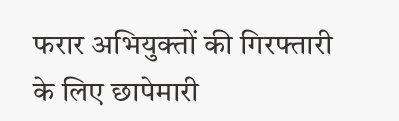फरार अभियुक्तों की गिरफ्तारी के लिए छापेमारी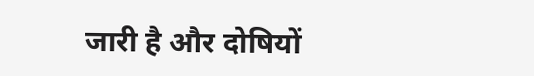जारी है और दोषियों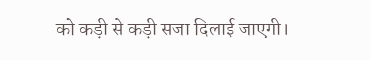को कड़ी से कड़ी सजा दिलाई जाएगी।